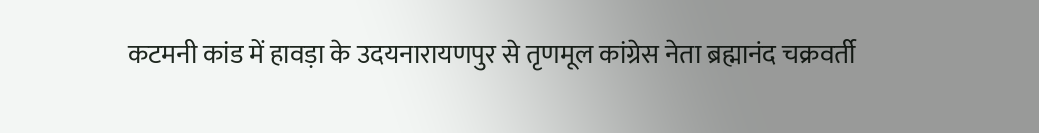कटमनी कांड में हावड़ा के उदयनारायणपुर से तृणमूल कांग्रेस नेता ब्रह्मानंद चक्रवर्ती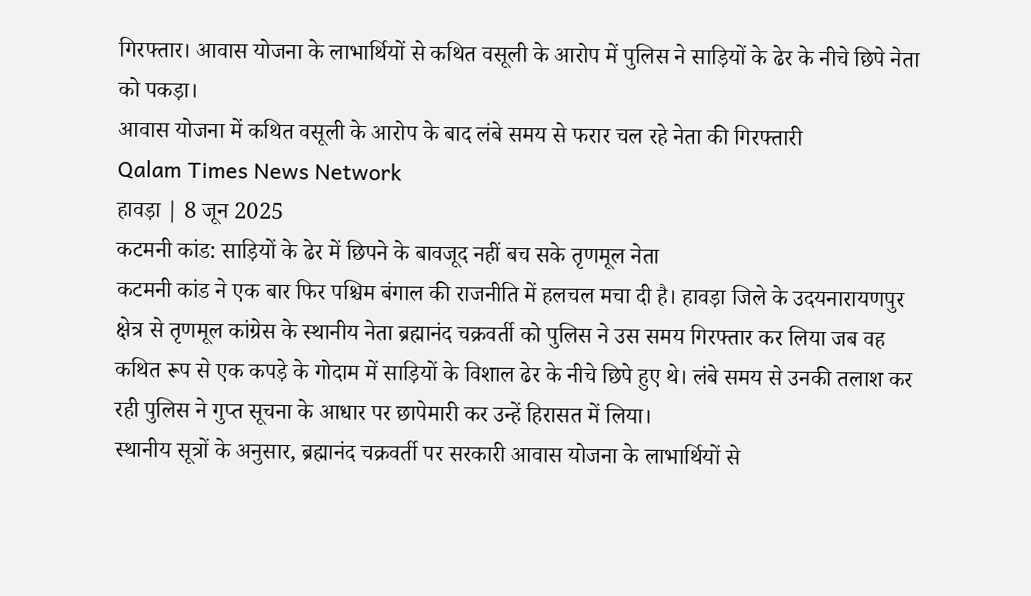गिरफ्तार। आवास योजना के लाभार्थियों से कथित वसूली के आरोप में पुलिस ने साड़ियों के ढेर के नीचे छिपे नेता को पकड़ा।
आवास योजना में कथित वसूली के आरोप के बाद लंबे समय से फरार चल रहे नेता की गिरफ्तारी
Qalam Times News Network
हावड़ा | 8 जून 2025
कटमनी कांड: साड़ियों के ढेर में छिपने के बावजूद नहीं बच सके तृणमूल नेता
कटमनी कांड ने एक बार फिर पश्चिम बंगाल की राजनीति में हलचल मचा दी है। हावड़ा जिले के उदयनारायणपुर क्षेत्र से तृणमूल कांग्रेस के स्थानीय नेता ब्रह्मानंद चक्रवर्ती को पुलिस ने उस समय गिरफ्तार कर लिया जब वह कथित रूप से एक कपड़े के गोदाम में साड़ियों के विशाल ढेर के नीचे छिपे हुए थे। लंबे समय से उनकी तलाश कर रही पुलिस ने गुप्त सूचना के आधार पर छापेमारी कर उन्हें हिरासत में लिया।
स्थानीय सूत्रों के अनुसार, ब्रह्मानंद चक्रवर्ती पर सरकारी आवास योजना के लाभार्थियों से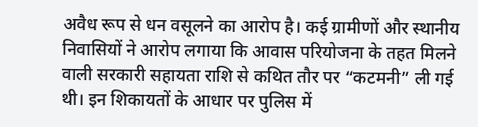अवैध रूप से धन वसूलने का आरोप है। कई ग्रामीणों और स्थानीय निवासियों ने आरोप लगाया कि आवास परियोजना के तहत मिलने वाली सरकारी सहायता राशि से कथित तौर पर “कटमनी” ली गई थी। इन शिकायतों के आधार पर पुलिस में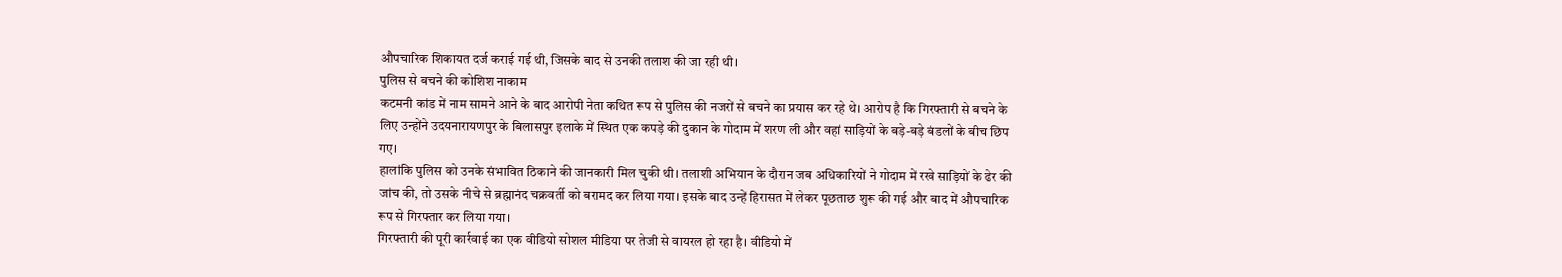औपचारिक शिकायत दर्ज कराई गई थी, जिसके बाद से उनकी तलाश की जा रही थी।
पुलिस से बचने की कोशिश नाकाम
कटमनी कांड में नाम सामने आने के बाद आरोपी नेता कथित रूप से पुलिस की नजरों से बचने का प्रयास कर रहे थे। आरोप है कि गिरफ्तारी से बचने के लिए उन्होंने उदयनारायणपुर के बिलासपुर इलाके में स्थित एक कपड़े की दुकान के गोदाम में शरण ली और वहां साड़ियों के बड़े-बड़े बंडलों के बीच छिप गए।
हालांकि पुलिस को उनके संभावित ठिकाने की जानकारी मिल चुकी थी। तलाशी अभियान के दौरान जब अधिकारियों ने गोदाम में रखे साड़ियों के ढेर की जांच की, तो उसके नीचे से ब्रह्मानंद चक्रवर्ती को बरामद कर लिया गया। इसके बाद उन्हें हिरासत में लेकर पूछताछ शुरू की गई और बाद में औपचारिक रूप से गिरफ्तार कर लिया गया।
गिरफ्तारी की पूरी कार्रवाई का एक वीडियो सोशल मीडिया पर तेजी से वायरल हो रहा है। वीडियो में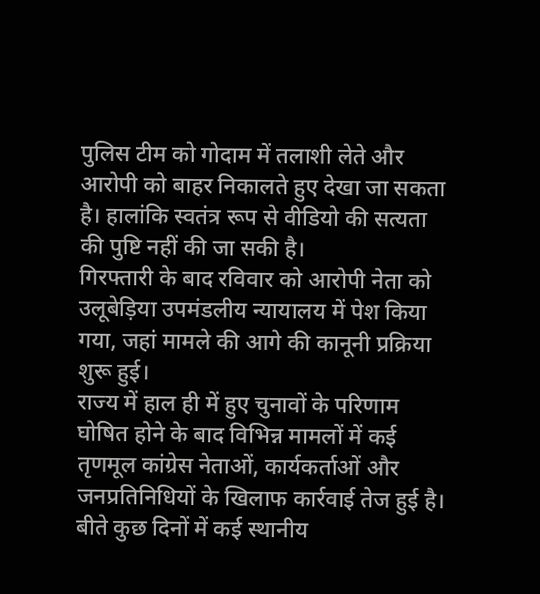पुलिस टीम को गोदाम में तलाशी लेते और आरोपी को बाहर निकालते हुए देखा जा सकता है। हालांकि स्वतंत्र रूप से वीडियो की सत्यता की पुष्टि नहीं की जा सकी है।
गिरफ्तारी के बाद रविवार को आरोपी नेता को उलूबेड़िया उपमंडलीय न्यायालय में पेश किया गया, जहां मामले की आगे की कानूनी प्रक्रिया शुरू हुई।
राज्य में हाल ही में हुए चुनावों के परिणाम घोषित होने के बाद विभिन्न मामलों में कई तृणमूल कांग्रेस नेताओं, कार्यकर्ताओं और जनप्रतिनिधियों के खिलाफ कार्रवाई तेज हुई है। बीते कुछ दिनों में कई स्थानीय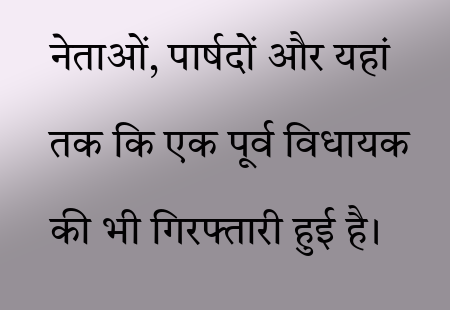नेताओं, पार्षदों और यहां तक कि एक पूर्व विधायक की भी गिरफ्तारी हुई है।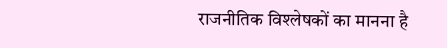राजनीतिक विश्लेषकों का मानना है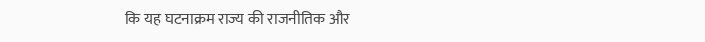कि यह घटनाक्रम राज्य की राजनीतिक और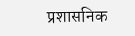प्रशासनिक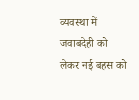व्यवस्था में जवाबदेही को लेकर नई बहस को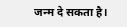जन्म दे सकता है।